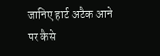जानिए हार्ट अटैक आने पर कैसे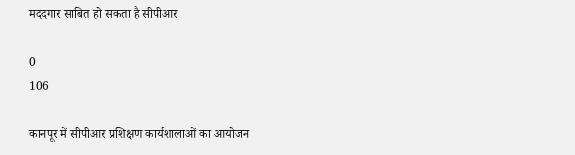मददगार साबित हो सकता है सीपीआर

0
106

कानपूर में सीपीआर प्रशिक्षण कार्यशालाओं का आयोजन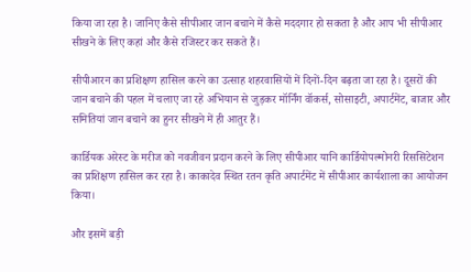किया जा रहा है। जानिए कैसे सीपीआर जान बचाने में कैसे मददगार हो सकता है और आप भी सीपीआर सीखने के लिए कहां और कैसे रजिस्टर कर सकते हैं।

सीपीआरन का प्रशिक्षण हासिल करने का उत्साह शहरवासियों में दिनों-दिन बढ़ता जा रहा है। दूसरों की जान बचाने की पहल में चलाए जा रहे अभियान से जुड़कर मॉर्निंग वॉकर्स, सोसाइटी, अपार्टमेंट, बाजार और समितियां जान बचाने का हुनर सीखने में ही आतुर हैं।

कार्डियक अरेस्ट के मरीज को नवजीवन प्रदान करने के लिए सीपीआर यानि कार्डियोपल्मोनरी रिससिटेशन का प्रशिक्षण हासिल कर रहा है। काकादेव स्थित रतन कृति अपार्टमेंट में सीपीआर कार्यशाला का आयोजन किया।

और इसमें बड़ी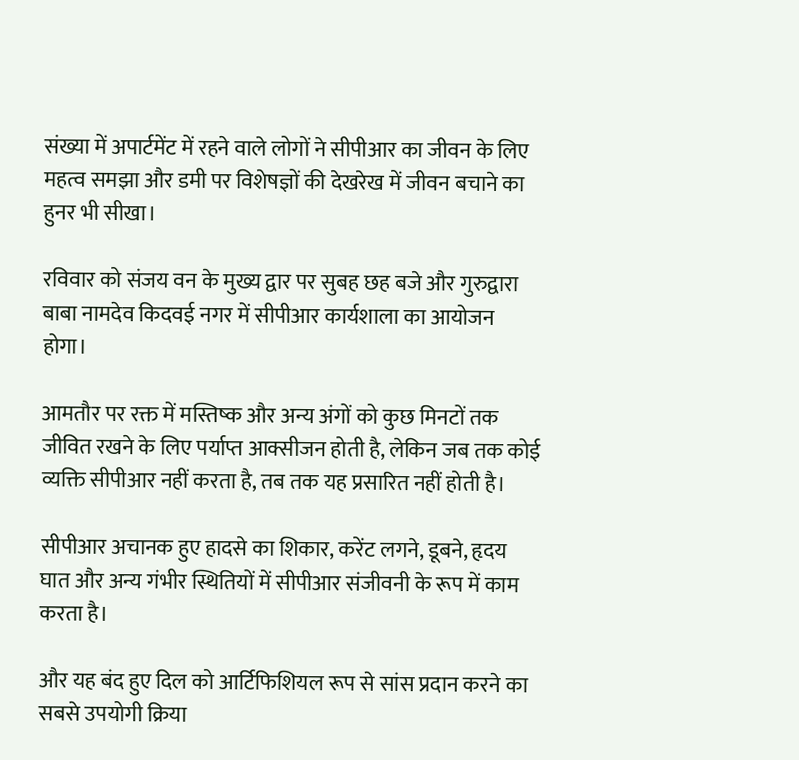संख्या में अपार्टमेंट में रहने वाले लोगों ने सीपीआर का जीवन के लिए महत्व समझा और डमी पर विशेषज्ञों की देखरेख में जीवन बचाने का हुनर भी सीखा।

रविवार को संजय वन के मुख्य द्वार पर सुबह छह बजे और गुरुद्वारा बाबा नामदेव किदवई नगर में सीपीआर कार्यशाला का आयोजन होगा।

आमतौर पर रक्त में मस्तिष्क और अन्य अंगों को कुछ मिनटों तक जीवित रखने के लिए पर्याप्त आक्सीजन होती है, लेकिन जब तक कोई व्यक्ति सीपीआर नहीं करता है, तब तक यह प्रसारित नहीं होती है।

सीपीआर अचानक हुए हादसे का शिकार, करेंट लगने, डूबने, हृदय घात और अन्य गंभीर स्थितियों में सीपीआर संजीवनी के रूप में काम करता है।

और यह बंद हुए दिल को आर्टिफिशियल रूप से सांस प्रदान करने का सबसे उपयोगी क्रिया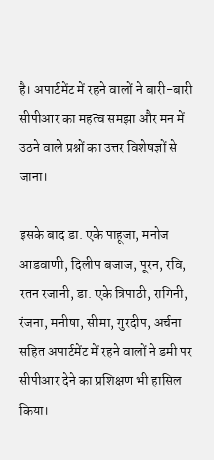है। अपार्टमेंट में रहने वालों ने बारी-बारी सीपीआर का महत्व समझा और मन में उठने वाले प्रश्नों का उत्तर विशेषज्ञों से जाना।

इसके बाद डा. एके पाहूजा, मनोज आडवाणी, दिलीप बजाज, पूरन, रवि, रतन रजानी, डा. एके त्रिपाठी, रागिनी, रंजना, मनीषा, सीमा, गुरदीप, अर्चना सहित अपार्टमेंट में रहने वालों ने डमी पर सीपीआर देने का प्रशिक्षण भी हासिल किया।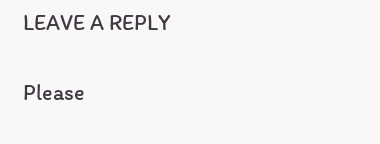LEAVE A REPLY

Please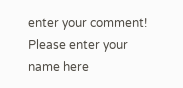enter your comment!
Please enter your name here